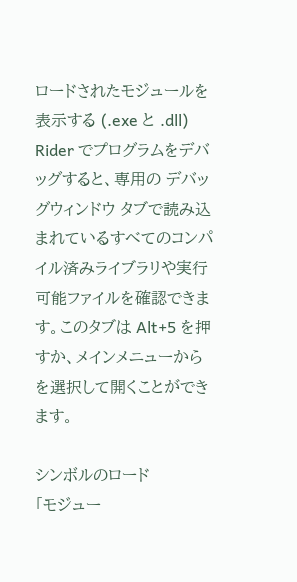ロードされたモジュールを表示する (.exe と .dll)
Rider でプログラムをデバッグすると、専用の デバッグウィンドウ タブで読み込まれているすべてのコンパイル済みライブラリや実行可能ファイルを確認できます。このタブは Alt+5 を押すか、メインメニューから を選択して開くことができます。

シンボルのロード
「モジュー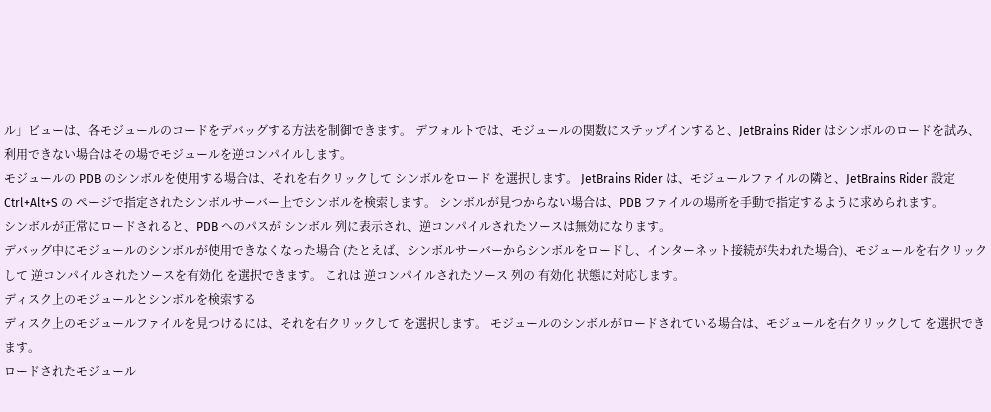ル」ビューは、各モジュールのコードをデバッグする方法を制御できます。 デフォルトでは、モジュールの関数にステップインすると、JetBrains Rider はシンボルのロードを試み、利用できない場合はその場でモジュールを逆コンパイルします。
モジュールの PDB のシンボルを使用する場合は、それを右クリックして シンボルをロード を選択します。 JetBrains Rider は、モジュールファイルの隣と、JetBrains Rider 設定 Ctrl+Alt+S の ページで指定されたシンボルサーバー上でシンボルを検索します。 シンボルが見つからない場合は、PDB ファイルの場所を手動で指定するように求められます。
シンボルが正常にロードされると、PDB へのパスが シンボル 列に表示され、逆コンパイルされたソースは無効になります。
デバッグ中にモジュールのシンボルが使用できなくなった場合 (たとえば、シンボルサーバーからシンボルをロードし、インターネット接続が失われた場合)、モジュールを右クリックして 逆コンパイルされたソースを有効化 を選択できます。 これは 逆コンパイルされたソース 列の 有効化 状態に対応します。
ディスク上のモジュールとシンボルを検索する
ディスク上のモジュールファイルを見つけるには、それを右クリックして を選択します。 モジュールのシンボルがロードされている場合は、モジュールを右クリックして を選択できます。
ロードされたモジュール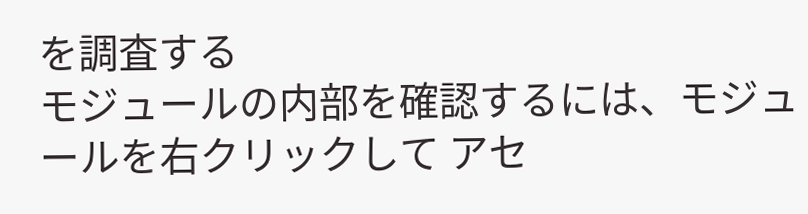を調査する
モジュールの内部を確認するには、モジュールを右クリックして アセ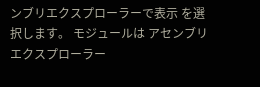ンブリエクスプローラーで表示 を選択します。 モジュールは アセンブリエクスプローラー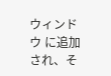ウィンドウ に追加され、そ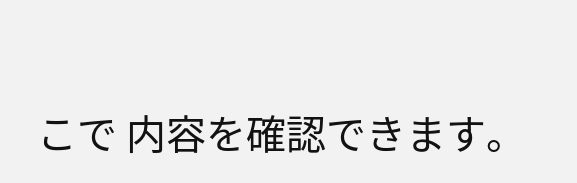こで 内容を確認できます。